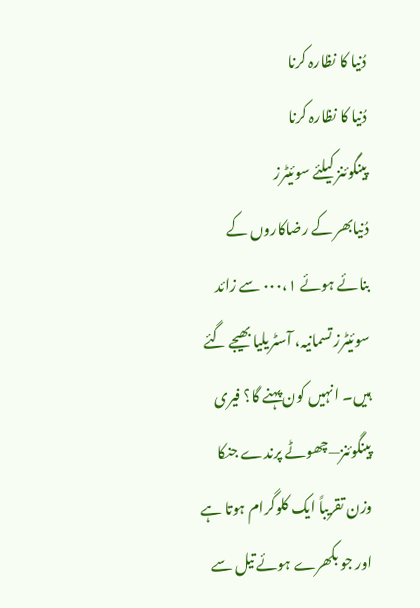دُنیا کا نظارہ کرنا
دُنیا کا نظارہ کرنا
پینگوئنز کیلئے سوئیٹرز
دُنیابھر کے رضاکاروں کے بنائے ہوئے ۰۰۰،۱ سے زائد سوئیٹرز تسمانیہ، آسٹریلیا بھیجے گئے ہیں۔ انہیں کون پہنے گا؟ فیری پینگوئنز—چھوٹے پرندے جنکا وزن تقریباً ایک کلوگرام ہوتا ہے اور جو بکھرے ہوئے تیل سے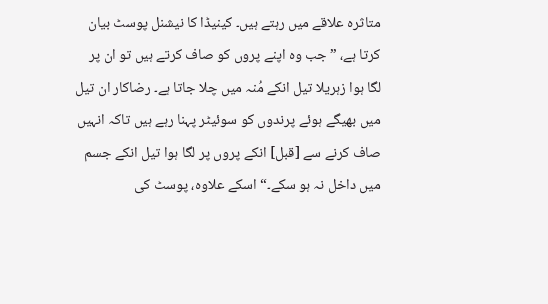متاثرہ علاقے میں رہتے ہیں۔ کینیڈا کا نیشنل پوسٹ بیان کرتا ہے، ”جب وہ اپنے پروں کو صاف کرتے ہیں تو ان پر لگا ہوا زہریلا تیل انکے مُنہ میں چلا جاتا ہے۔ رضاکار ان تیل میں بھیگے ہوئے پرندوں کو سوئیٹر پہنا رہے ہیں تاکہ انہیں صاف کرنے سے [قبل] انکے پروں پر لگا ہوا تیل انکے جسم میں داخل نہ ہو سکے۔“ اسکے علاوہ، پوسٹ کی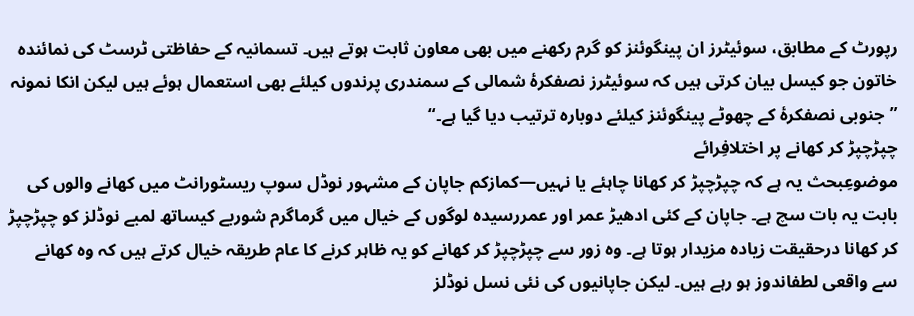رپورٹ کے مطابق، سوئیٹرز ان پینگوئنز کو گرم رکھنے میں بھی معاون ثابت ہوتے ہیں۔ تسمانیہ کے حفاظتی ٹرسٹ کی نمائندہ خاتون جو کیسل بیان کرتی ہیں کہ سوئیٹرز نصفکرۂ شمالی کے سمندری پرندوں کیلئے بھی استعمال ہوئے ہیں لیکن انکا نمونہ ”جنوبی نصفکرۂ کے چھوٹے پینگوئنز کیلئے دوبارہ ترتیب دیا گیا ہے۔“
چپڑچپڑ کر کھانے پر اختلافِرائے
موضوعِبحث یہ ہے کہ چپڑچپڑ کر کھانا چاہئے یا نہیں—کمازکم جاپان کے مشہور نوڈل سوپ ریسٹورانٹ میں کھانے والوں کی بابت یہ بات سچ ہے۔ جاپان کے کئی ادھیڑ عمر اور عمررسیدہ لوگوں کے خیال میں گرماگرم شوربے کیساتھ لمبے نوڈلز کو چپڑچپڑ کر کھانا درحقیقت زیادہ مزیدار ہوتا ہے۔ وہ زور سے چپڑچپڑ کر کھانے کو یہ ظاہر کرنے کا عام طریقہ خیال کرتے ہیں کہ وہ کھانے سے واقعی لطفاندوز ہو رہے ہیں۔ لیکن جاپانیوں کی نئی نسل نوڈلز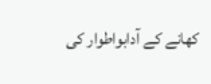کھانے کے آدابواطوار کی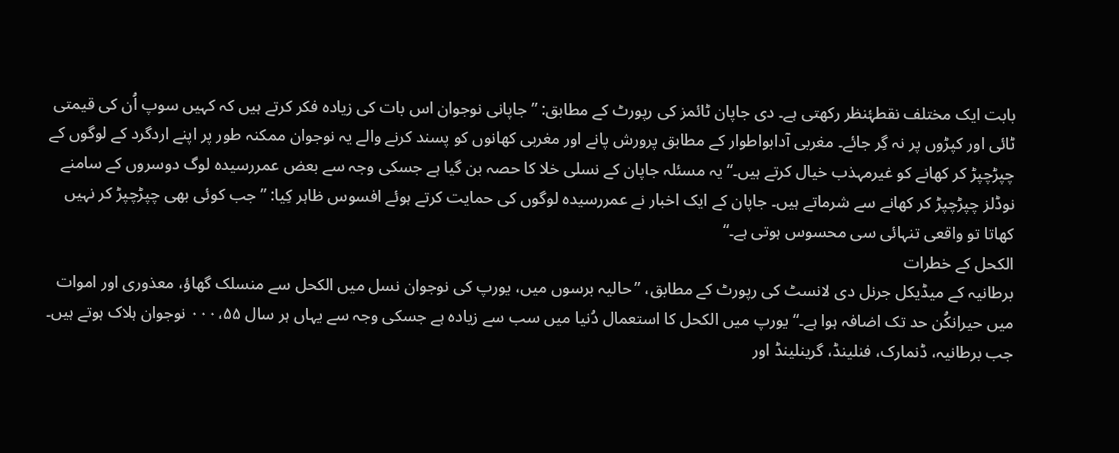بابت ایک مختلف نقطۂنظر رکھتی ہے۔ دی جاپان ٹائمز کی رپورٹ کے مطابق: ”جاپانی نوجوان اس بات کی زیادہ فکر کرتے ہیں کہ کہیں سوپ اُن کی قیمتی ٹائی اور کپڑوں پر نہ گِر جائے۔ مغربی آدابواطوار کے مطابق پرورش پانے اور مغربی کھانوں کو پسند کرنے والے یہ نوجوان ممکنہ طور پر اپنے اردگرد کے لوگوں کے چپڑچپڑ کر کھانے کو غیرمہذب خیال کرتے ہیں۔“ یہ مسئلہ جاپان کے نسلی خلا کا حصہ بن گیا ہے جسکی وجہ سے بعض عمررسیدہ لوگ دوسروں کے سامنے نوڈلز چپڑچپڑ کر کھانے سے شرماتے ہیں۔ جاپان کے ایک اخبار نے عمررسیدہ لوگوں کی حمایت کرتے ہوئے افسوس ظاہر کِیا: ”جب کوئی بھی چپڑچپڑ کر نہیں کھاتا تو واقعی تنہائی سی محسوس ہوتی ہے۔“
الکحل کے خطرات
برطانیہ کے میڈیکل جرنل دی لانسٹ کی رپورٹ کے مطابق، ”حالیہ برسوں میں، یورپ کی نوجوان نسل میں الکحل سے منسلک گھاؤ، معذوری اور اموات میں حیرانکُن حد تک اضافہ ہوا ہے۔“ یورپ میں الکحل کا استعمال دُنیا میں سب سے زیادہ ہے جسکی وجہ سے یہاں ہر سال ۰۰۰،۵۵ نوجوان ہلاک ہوتے ہیں۔ جب برطانیہ، ڈنمارک، فنلینڈ، گرینلینڈ اور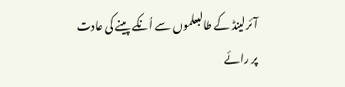آئرلینڈ کے طالبعلموں سے اُنکے پینے کی عادت پر رائے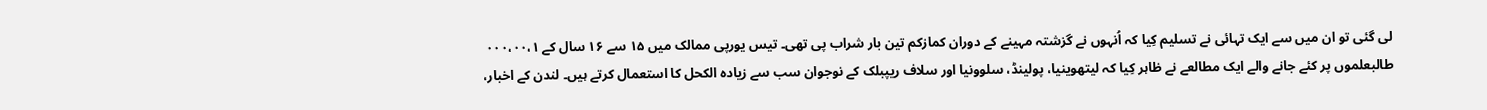لی گئی تو ان میں سے ایک تہائی نے تسلیم کِیا کہ اُنہوں نے گزشتہ مہینے کے دوران کمازکم تین بار شراب پی تھی۔ تیس یورپی ممالک میں ۱۵ سے ۱۶ سال کے ۰۰۰،۰۰،۱ طالبعلموں پر کئے جانے والے ایک مطالعے نے ظاہر کِیا کہ لیتھوینیا، پولینڈ، سلوونیا اور سلاف ریپبلک کے نوجوان سب سے زیادہ الکحل کا استعمال کرتے ہیں۔ لندن کے اخبار،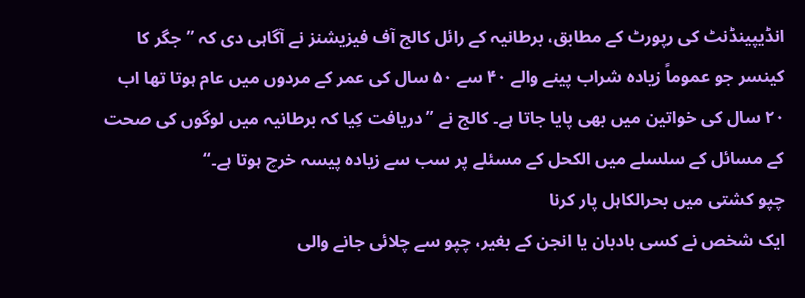انڈیپینڈنٹ کی رپورٹ کے مطابق، برطانیہ کے رائل کالج آف فیزیشنز نے آگاہی دی کہ ”جگر کا کینسر جو عموماً زیادہ شراب پینے والے ۴۰ سے ۵۰ سال کی عمر کے مردوں میں عام ہوتا تھا اب ۲۰ سال کی خواتین میں بھی پایا جاتا ہے۔ کالج نے ”دریافت کِیا کہ برطانیہ میں لوگوں کی صحت کے مسائل کے سلسلے میں الکحل کے مسئلے پر سب سے زیادہ پیسہ خرچ ہوتا ہے۔“
چپو کشتی میں بحرالکاہل پار کرنا
ایک شخص نے کسی بادبان یا انجن کے بغیر، چپو سے چلائی جانے والی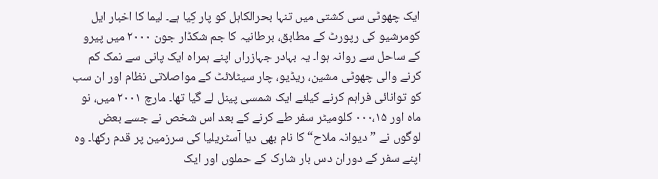ایک چھوٹی سی کشتی میں تنہا بحرالکاہل کو پار کِیا ہے۔ لیما کا اخبار ایل کومرشیو کی رپورٹ کے مطابق، برطانیہ کا جم شکڈار جون ۲۰۰۰ میں پیرو کے ساحل سے روانہ ہوا۔ یہ بہادر جہازراں اپنے ہمراہ ایک پانی سے نمک کم کرنے والی چھوٹی مشین، ریڈیو، چار سیٹلائٹ کے مواصلاتی نظام اور ان سب کو توانائی فراہم کرنے کیلئے ایک شمسی پینل لے گیا تھا۔ مارچ ۲۰۰۱ میں، نو ماہ اور ۰۰۰،۱۵ کلومیٹر سفر طے کرنے کے بعد اس شخص نے جسے بعض لوگوں نے ”دیوانہ ملاح“ کا نام بھی دیا آسٹریلیا کی سرزمین پر قدم رکھا۔ وہ اپنے سفر کے دوران دس بار شارک کے حملوں اور ایک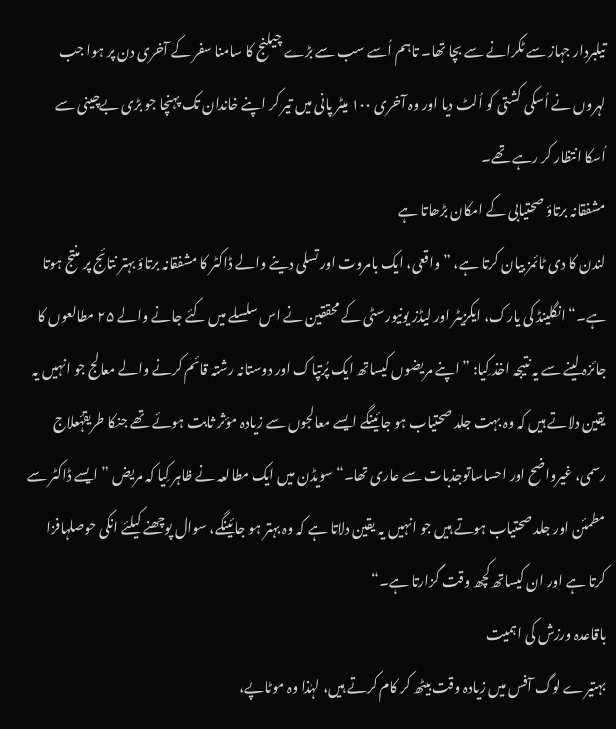تیلبردار جہاز سے ٹکرانے سے بچا تھا۔ تاہم اُسے سب سے بڑے چیلنج کا سامنا سفر کے آخری دن پر ہوا جب لہروں نے اُسکی کشتی کو اُلٹ دیا اور وہ آخری ۱۰۰ میٹر پانی میں تیر کر اپنے خاندان تک پہنچا جو بڑی بےچینی سے اُسکا انتظار کر رہے تھے۔
مشفقانہ برتاؤ صحتیابی کے امکان بڑھاتا ہے
لندن کا دی ٹائمز بیان کرتا ہے، ”واقعی، ایک بامروت اور تسلی دینے والے ڈاکٹر کا مشفقانہ برتاؤ بہتر نتائج پر منتج ہوتا ہے۔“ انگلینڈ کی یارک، ایکزیٹر اور لیڈز یونیورسٹی کے محققین نے اس سلسلے میں کئے جانے والے ۲۵ مطالعوں کا جائزہ لینے سے یہ نتیجہ اخذ کِیا: ”اپنے مریضوں کیساتھ ایک پُرتپاک اور دوستانہ رشتہ قائم کرنے والے معالج جو انہیں یہ یقین دلاتے ہیں کہ وہ بہت جلد صحتیاب ہو جائینگے ایسے معالجوں سے زیادہ مؤثر ثابت ہوئے تھے جنکا طریقۂعلاج رسمی، غیرواضح اور احساساتوجذبات سے عاری تھا۔“ سویڈن میں ایک مطالعہ نے ظاہر کِیا کہ مریض ”ایسے ڈاکٹر سے مطمئن اور جلد صحتیاب ہوتے ہیں جو انہیں یہ یقین دلاتا ہے کہ وہ بہتر ہو جائینگے، سوال پوچھنے کیلئے انکی حوصلہافزا کرتا ہے اور ان کیساتھ کچھ وقت گزارتا ہے۔“
باقاعدہ ورزش کی اہمیت
بہتیرے لوگ آفس میں زیادہ وقت بیٹھ کر کام کرتے ہیں، لہٰذا وہ موٹاپے،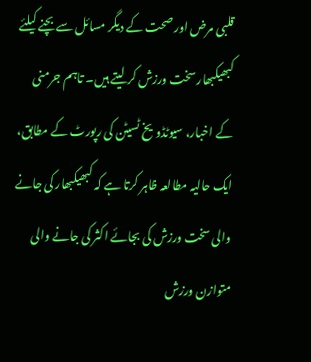قلبی مرض اور صحت کے دیگر مسائل سے بچنے کیلئے کبھیکبھار سخت ورزش کر لیتے ہیں۔ تاہم جرمنی کے اخبار، سیوٹڈویخ ٹسیٹن کی رپورٹ کے مطابق، ایک حالیہ مطالعہ ظاہر کرتا ہے کہ کبھیکبھار کی جانے والی سخت ورزش کی بجائے اکثر کی جانے والی متوازن ورزش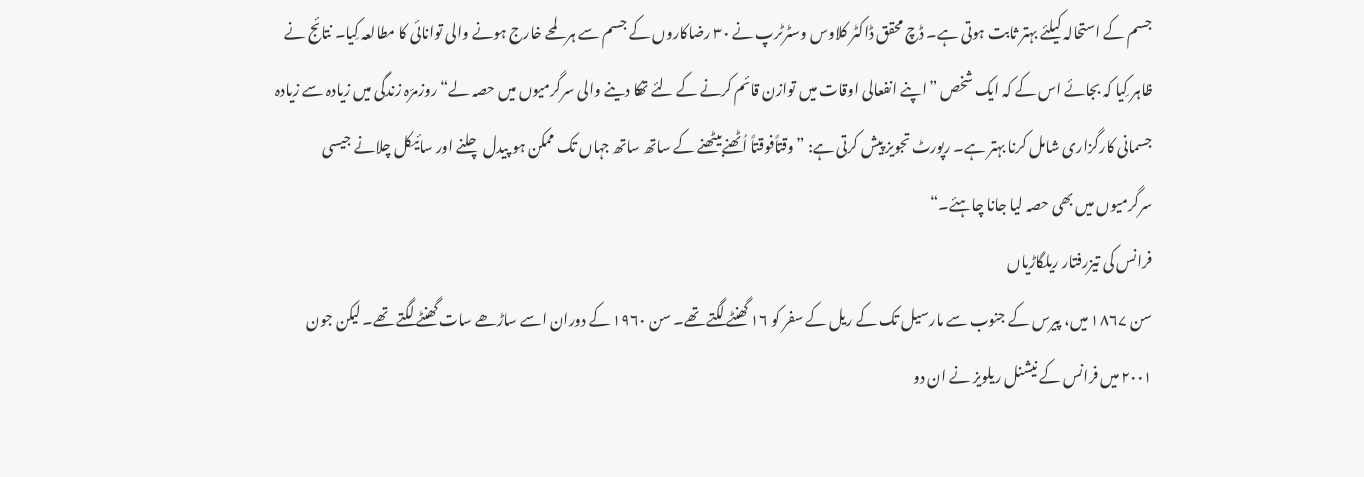جسم کے استحالہ کیلئے بہتر ثابت ہوتی ہے۔ ڈچ محقق ڈاکٹر کلاوس وسٹرٹرپ نے ۳۰ رضاکاروں کے جسم سے ہر لمحے خارج ہونے والی توانائی کا مطالعہ کِیا۔ نتائج نے ظاہر کِیا کہ بجائے اس کے کہ ایک شخص ”اپنے انفعالی اوقات میں توازن قائم کرنے کے لئے تھکا دینے والی سرگرمیوں میں حصہ لے“ روزمرّہ زندگی میں زیادہ سے زیادہ جسمانی کارگزاری شامل کرنا بہتر ہے۔ رپورٹ تجویز پیش کرتی ہے: ”وقتاًفوقتاً اُٹھنےبیٹھنے کے ساتھ ساتھ جہاں تک ممکن ہو پیدل چلنے اور سائیکل چلانے جیسی سرگرمیوں میں بھی حصہ لیا جانا چاہئے۔“
فرانس کی تیزرفتار ریلگاڑیاں
سن ۱۸۶۷ میں، پیرس کے جنوب سے مارسیل تک کے ریل کے سفر کو ۱۶ گھنٹے لگتے تھے۔ سن ۱۹۶۰ کے دوران اسے ساڑھے سات گھنٹے لگتے تھے۔ لیکن جون ۲۰۰۱ میں فرانس کے نیشنل ریلویز نے ان دو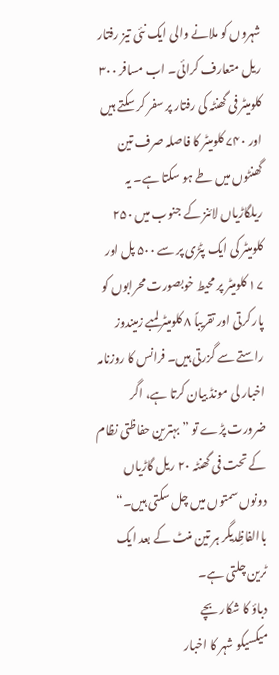شہروں کو ملانے والی ایک نئی تیز رفتار ریل متعارف کرائی۔ اب مسافر ۳۰۰ کلومیٹر فی گھنٹہ کی رفتار پر سفر کر سکتے ہیں اور ۷۴۰ کلومیٹر کا فاصلہ صرف تین گھنٹوں میں طے ہو سکتا ہے۔ یہ ریلگاڑیاں لائنز کے جنوب میں ۲۵۰ کلومیٹر کی ایک پٹڑی پر سے ۵۰۰ پل اور ۱۷ کلومیٹر پر محیط خوبصورت محرابوں کو پار کرتی اور تقریباً ۸ کلومیٹر لمبے زمیندوز راستے سے گزرتی ہیں۔ فرانس کا روزنامہ اخبار لی مونڈ بیان کرتا ہے، اگر ضرورت پڑے تو ”بہترین حفاظتی نظام کے تحت فی گھنٹہ ۲۰ ریل گاڑیاں دونوں سمتوں میں چل سکتی ہیں۔“ باالفاظِدیگر ہر تین منٹ کے بعد ایک ٹرین چلتی ہے۔
دباؤ کا شکار بچے
میکسیکو شہر کا اخبار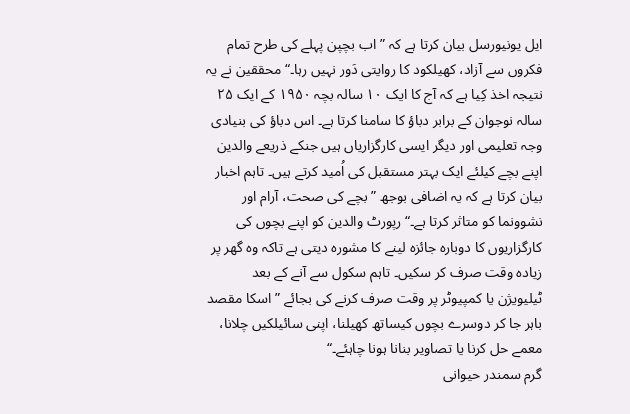ایل یونیورسل بیان کرتا ہے کہ ”اب بچپن پہلے کی طرح تمام فکروں سے آزاد، کھیلکود کا روایتی دَور نہیں رہا۔“ محققین نے یہ نتیجہ اخذ کِیا ہے کہ آج کا ایک ۱۰ سالہ بچہ ۱۹۵۰ کے ایک ۲۵ سالہ نوجوان کے برابر دباؤ کا سامنا کرتا ہے۔ اس دباؤ کی بنیادی وجہ تعلیمی اور دیگر ایسی کارگزاریاں ہیں جنکے ذریعے والدین اپنے بچے کیلئے ایک بہتر مستقبل کی اُمید کرتے ہیں۔ تاہم اخبار بیان کرتا ہے کہ یہ اضافی بوجھ ”بچے کی صحت، آرام اور نشوونما کو متاثر کرتا ہے۔“ رپورٹ والدین کو اپنے بچوں کی کارگزاریوں کا دوبارہ جائزہ لینے کا مشورہ دیتی ہے تاکہ وہ گھر پر زیادہ وقت صرف کر سکیں۔ تاہم سکول سے آنے کے بعد ٹیلیویژن یا کمپیوٹر پر وقت صرف کرنے کی بجائے ”اسکا مقصد باہر جا کر دوسرے بچوں کیساتھ کھیلنا، اپنی سائیلکیں چلانا، معمے حل کرنا یا تصاویر بنانا ہونا چاہئے۔“
گرم سمندر حیوانی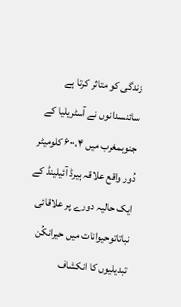زندگی کو متاثر کرتا ہے
سائنسدانوں نے آسٹریلیا کے جنوبمغرب میں ۶۰۰،۴ کلومیٹر دُور واقع علاقہ ہیرڈ آئیلینڈ کے ایک حالیہ دورے پر علاقائی نباتاتوحیوانات میں حیرانکُن تبدیلیوں کا انکشاف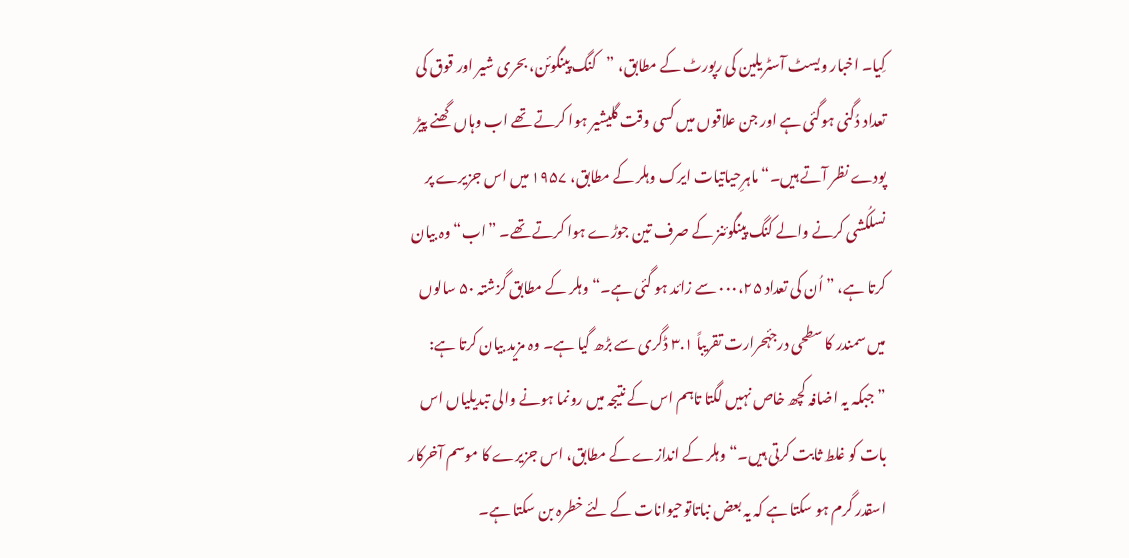کِیا۔ اخبار ویسٹ آسٹریلین کی رپورٹ کے مطابق، ”کنگ پینگوئن، بحری شیر اور قوق کی تعداد دُگنی ہوگئی ہے اور جن علاقوں میں کسی وقت گلیشیر ہوا کرتے تھے اب وہاں گھنے پیڑ پودے نظر آتے ہیں۔“ ماہرِحیاتیات ایرک وہلر کے مطابق، ۱۹۵۷ میں اس جزیرے پر نسلکُشی کرنے والے کنگ پینگوئنز کے صرف تین جوڑے ہوا کرتے تھے۔ ”اب“ وہ بیان کرتا ہے، ”اُن کی تعداد ۰۰۰،۲۵ سے زائد ہو گئی ہے۔“ وہلر کے مطابق گزشتہ ۵۰ سالوں میں سمندر کا سطحی درجۂحرارت تقریباً ۳.۱ ڈگری سے بڑھ گیا ہے۔ وہ مزید بیان کرتا ہے: ”جبکہ یہ اضافہ کچھ خاص نہیں لگتا تاہم اس کے نتیجہ میں رونما ہونے والی تبدیلیاں اس بات کو غلط ثابت کرتی ہیں۔“ وہلر کے اندازے کے مطابق، اس جزیرے کا موسم آخرکار اسقدر گرم ہو سکتا ہے کہ یہ بعض نباتاتوحیوانات کے لئے خطرہ بن سکتا ہے۔